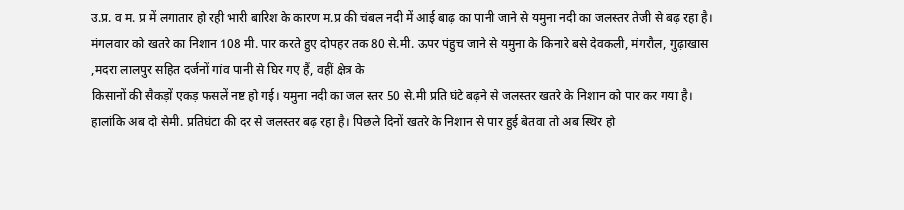उ.प्र. व म. प्र में लगातार हो रही भारी बारिश के कारण म.प्र की चंबल नदी में आई बाढ़ का पानी जाने से यमुना नदी का जलस्तर तेजी से बढ़ रहा है। मंगलवार को खतरे का निशान 108 मी. पार करते हुए दोपहर तक 80 से.मी. ऊपर पंहुच जाने से यमुना के किनारे बसे देवकली, मंगरौल, गुढ़ाखास ,मदरा लालपुर सहित दर्जनों गांव पानी से घिर गए हैं, वहीं क्षेत्र के
किसानों की सैकड़ों एकड़ फसलें नष्ट हो गई। यमुना नदी का जल स्तर 50 से.मी प्रति घंटे बढ़ने से जलस्तर खतरे के निशान को पार कर गया है। हालांकि अब दो सेमी. प्रतिघंटा की दर से जलस्तर बढ़ रहा है। पिछले दिनों खतरे के निशान से पार हुई बेतवा तो अब स्थिर हो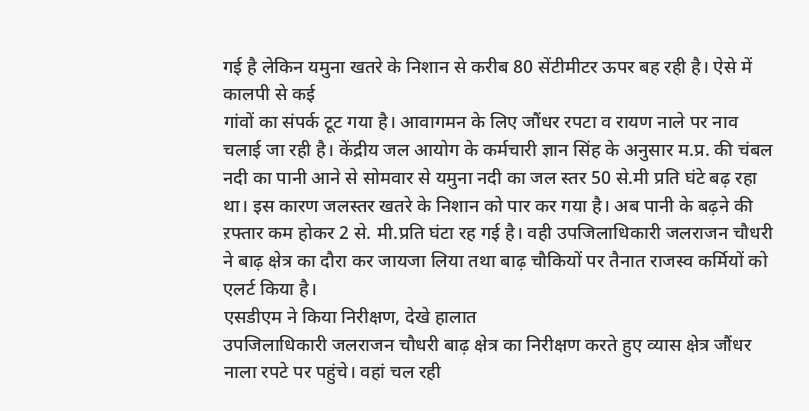गई है लेकिन यमुना खतरे के निशान से करीब 80 सेंटीमीटर ऊपर बह रही है। ऐसे में कालपी से कई
गांवों का संपर्क टूट गया है। आवागमन के लिए जौंधर रपटा व रायण नाले पर नाव चलाई जा रही है। केंद्रीय जल आयोग के कर्मचारी ज्ञान सिंह के अनुसार म.प्र. की चंबल नदी का पानी आने से सोमवार से यमुना नदी का जल स्तर 50 से.मी प्रति घंटे बढ़ रहा था। इस कारण जलस्तर खतरे के निशान को पार कर गया है। अब पानी के बढ़ने की ऱफ्तार कम होकर 2 से. मी.प्रति घंटा रह गई है। वही उपजिलाधिकारी जलराजन चौधरी ने बाढ़ क्षेत्र का दौरा कर जायजा लिया तथा बाढ़ चौकियों पर तैनात राजस्व कर्मियों को एलर्ट किया है।
एसडीएम ने किया निरीक्षण, देखे हालात
उपजिलाधिकारी जलराजन चौधरी बाढ़ क्षेत्र का निरीक्षण करते हुए व्यास क्षेत्र जौंधर नाला रपटे पर पहुंचे। वहां चल रही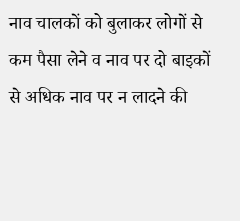नाव चालकों को बुलाकर लोगों से कम पैसा लेने व नाव पर दो बाइकों से अधिक नाव पर न लादने की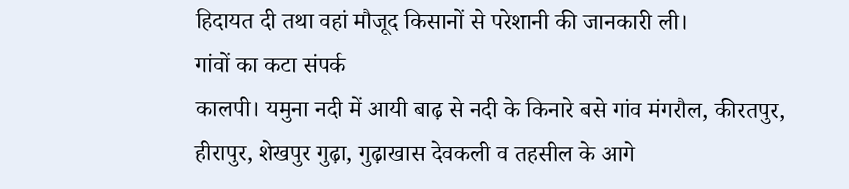हिदायत दी तथा वहां मौजूद किसानों से परेशानी की जानकारी ली।
गांवों का कटा संपर्क
कालपी। यमुना नदी में आयी बाढ़ से नदी के किनारे बसे गांव मंगरौल, कीरतपुर, हीरापुर, शेखपुर गुढ़ा, गुढ़ाखास देवकली व तहसील के आगे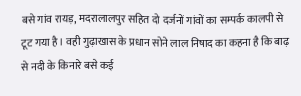बसे गांव रायड़, मदरालालपुर सहित दो दर्जनों गांवों का सम्पर्क कालपी से टूट गया है। वही गुढ़ाखास के प्रधान सोने लाल निषाद का कहना है कि बाढ़ से नदी के किनारे बसे कई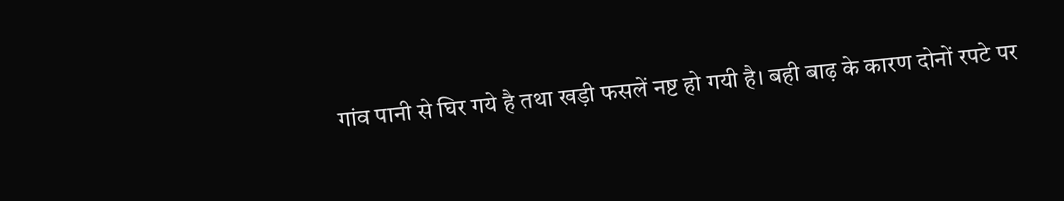गांव पानी से घिर गये है तथा खड़ी फसलें नष्ट हो गयी है। बही बाढ़ के कारण दोनों रपटे पर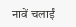नावें चलाईं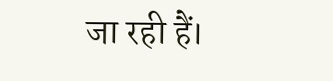जा रही हैं।